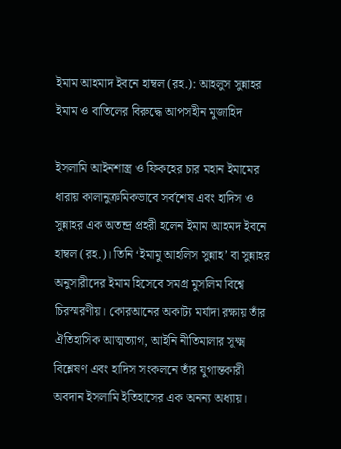ইমাম আহমাদ ইবনে হাম্বল (রহ.): আহলুস সুন্নাহর ইমাম ও বাতিলের বিরুদ্ধে আপসহীন মুজাহিদ

ইসলামি আইনশাস্ত্র ও ফিকহের চার মহান ইমামের ধারায় কালানুক্রমিকভাবে সর্বশেষ এবং হাদিস ও সুন্নাহর এক অতন্দ্র প্রহরী হলেন ইমাম আহমদ ইবনে হাম্বল (রহ.)। তিনি ‘ইমামু আহলিস সুন্নাহ’ বা সুন্নাহর অনুসারীদের ইমাম হিসেবে সমগ্র মুসলিম বিশ্বে চিরস্মরণীয়। কোরআনের অকাট্য মর্যাদা রক্ষায় তাঁর ঐতিহাসিক আত্মত্যাগ, আইনি নীতিমালার সূক্ষ্ম বিশ্লেষণ এবং হাদিস সংকলনে তাঁর যুগান্তকারী অবদান ইসলামি ইতিহাসের এক অনন্য অধ্যায়।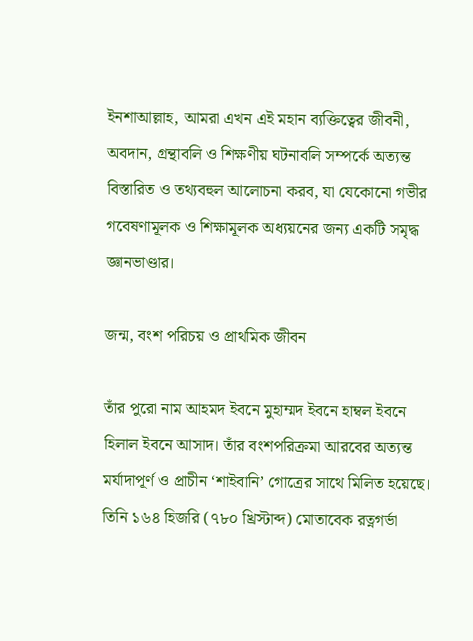ইনশাআল্লাহ, আমরা এখন এই মহান ব্যক্তিত্বের জীবনী, অবদান, গ্রন্থাবলি ও শিক্ষণীয় ঘটনাবলি সম্পর্কে অত্যন্ত বিস্তারিত ও তথ্যবহুল আলোচনা করব, যা যেকোনো গভীর গবেষণামূলক ও শিক্ষামূলক অধ্যয়নের জন্য একটি সমৃদ্ধ জ্ঞানভাণ্ডার।

জন্ম, বংশ পরিচয় ও প্রাথমিক জীবন

তাঁর পুরো নাম আহমদ ইবনে মুহাম্মদ ইবনে হাম্বল ইবনে হিলাল ইবনে আসাদ। তাঁর বংশপরিক্রমা আরবের অত্যন্ত মর্যাদাপূর্ণ ও প্রাচীন ‘শাইবানি’ গোত্রের সাথে মিলিত হয়েছে। তিনি ১৬৪ হিজরি (৭৮০ খ্রিস্টাব্দ) মোতাবেক রত্নগর্ভা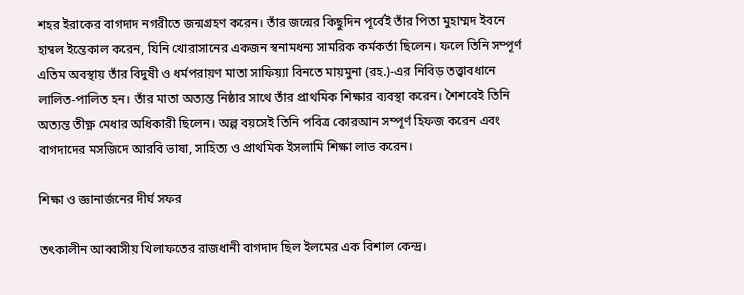শহর ইরাকের বাগদাদ নগরীতে জন্মগ্রহণ করেন। তাঁর জন্মের কিছুদিন পূর্বেই তাঁর পিতা মুহাম্মদ ইবনে হাম্বল ইন্তেকাল করেন, যিনি খোরাসানের একজন স্বনামধন্য সামরিক কর্মকর্তা ছিলেন। ফলে তিনি সম্পূর্ণ এতিম অবস্থায় তাঁর বিদুষী ও ধর্মপরায়ণ মাতা সাফিয়্যা বিনতে মায়মুনা (রহ.)-এর নিবিড় তত্ত্বাবধানে লালিত-পালিত হন। তাঁর মাতা অত্যন্ত নিষ্ঠার সাথে তাঁর প্রাথমিক শিক্ষার ব্যবস্থা করেন। শৈশবেই তিনি অত্যন্ত তীক্ষ্ণ মেধার অধিকারী ছিলেন। অল্প বয়সেই তিনি পবিত্র কোরআন সম্পূর্ণ হিফজ করেন এবং বাগদাদের মসজিদে আরবি ভাষা, সাহিত্য ও প্রাথমিক ইসলামি শিক্ষা লাভ করেন।

শিক্ষা ও জ্ঞানার্জনের দীর্ঘ সফর

তৎকালীন আব্বাসীয় খিলাফতের রাজধানী বাগদাদ ছিল ইলমের এক বিশাল কেন্দ্র।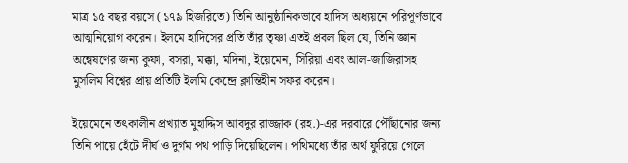মাত্র ১৫ বছর বয়সে (১৭৯ হিজরিতে) তিনি আনুষ্ঠানিকভাবে হাদিস অধ্যয়নে পরিপূর্ণভাবে আত্মনিয়োগ করেন। ইলমে হাদিসের প্রতি তাঁর তৃষ্ণা এতই প্রবল ছিল যে, তিনি জ্ঞান অন্বেষণের জন্য কুফা, বসরা, মক্কা, মদিনা, ইয়েমেন, সিরিয়া এবং আল-জাজিরাসহ মুসলিম বিশ্বের প্রায় প্রতিটি ইলমি কেন্দ্রে ক্লান্তিহীন সফর করেন।

ইয়েমেনে তৎকালীন প্রখ্যাত মুহাদ্দিস আবদুর রাজ্জাক (রহ.)-এর দরবারে পৌঁছানোর জন্য তিনি পায়ে হেঁটে দীর্ঘ ও দুর্গম পথ পাড়ি দিয়েছিলেন। পথিমধ্যে তাঁর অর্থ ফুরিয়ে গেলে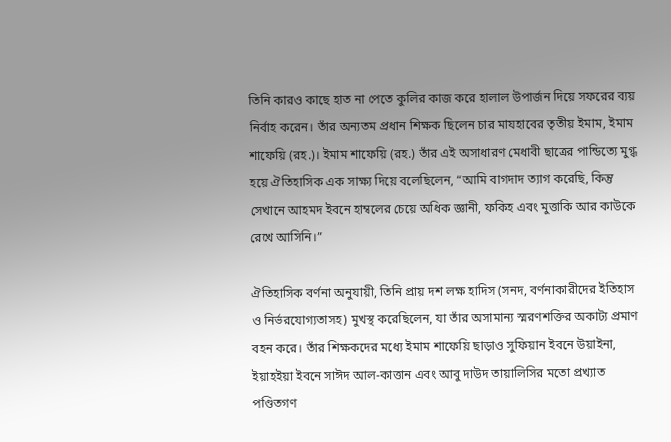তিনি কারও কাছে হাত না পেতে কুলির কাজ করে হালাল উপার্জন দিয়ে সফরের ব্যয় নির্বাহ করেন। তাঁর অন্যতম প্রধান শিক্ষক ছিলেন চার মাযহাবের তৃতীয় ইমাম, ইমাম শাফেয়ি (রহ.)। ইমাম শাফেয়ি (রহ.) তাঁর এই অসাধারণ মেধাবী ছাত্রের পান্ডিত্যে মুগ্ধ হয়ে ঐতিহাসিক এক সাক্ষ্য দিয়ে বলেছিলেন, “আমি বাগদাদ ত্যাগ করেছি, কিন্তু সেখানে আহমদ ইবনে হাম্বলের চেয়ে অধিক জ্ঞানী, ফকিহ এবং মুত্তাকি আর কাউকে রেখে আসিনি।”

ঐতিহাসিক বর্ণনা অনুযায়ী, তিনি প্রায় দশ লক্ষ হাদিস (সনদ, বর্ণনাকারীদের ইতিহাস ও নির্ভরযোগ্যতাসহ) মুখস্থ করেছিলেন, যা তাঁর অসামান্য স্মরণশক্তির অকাট্য প্রমাণ বহন করে। তাঁর শিক্ষকদের মধ্যে ইমাম শাফেয়ি ছাড়াও সুফিয়ান ইবনে উয়াইনা, ইয়াহইয়া ইবনে সাঈদ আল-কাত্তান এবং আবু দাউদ তায়ালিসির মতো প্রখ্যাত পণ্ডিতগণ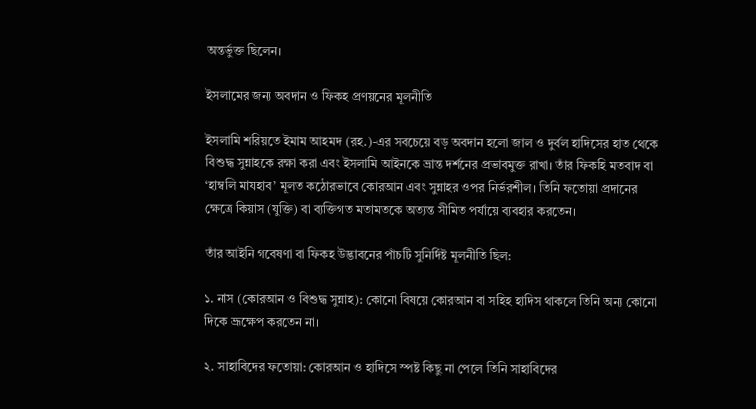অন্তর্ভুক্ত ছিলেন।

ইসলামের জন্য অবদান ও ফিকহ প্রণয়নের মূলনীতি

ইসলামি শরিয়তে ইমাম আহমদ (রহ.)-এর সবচেয়ে বড় অবদান হলো জাল ও দুর্বল হাদিসের হাত থেকে বিশুদ্ধ সুন্নাহকে রক্ষা করা এবং ইসলামি আইনকে ভ্রান্ত দর্শনের প্রভাবমুক্ত রাখা। তাঁর ফিকহি মতবাদ বা ‘হাম্বলি মাযহাব’ মূলত কঠোরভাবে কোরআন এবং সুন্নাহর ওপর নির্ভরশীল। তিনি ফতোয়া প্রদানের ক্ষেত্রে কিয়াস (যুক্তি) বা ব্যক্তিগত মতামতকে অত্যন্ত সীমিত পর্যায়ে ব্যবহার করতেন।

তাঁর আইনি গবেষণা বা ফিকহ উদ্ভাবনের পাঁচটি সুনির্দিষ্ট মূলনীতি ছিল:

১. নাস (কোরআন ও বিশুদ্ধ সুন্নাহ): কোনো বিষয়ে কোরআন বা সহিহ হাদিস থাকলে তিনি অন্য কোনো দিকে ভ্রূক্ষেপ করতেন না।

২. সাহাবিদের ফতোয়া: কোরআন ও হাদিসে স্পষ্ট কিছু না পেলে তিনি সাহাবিদের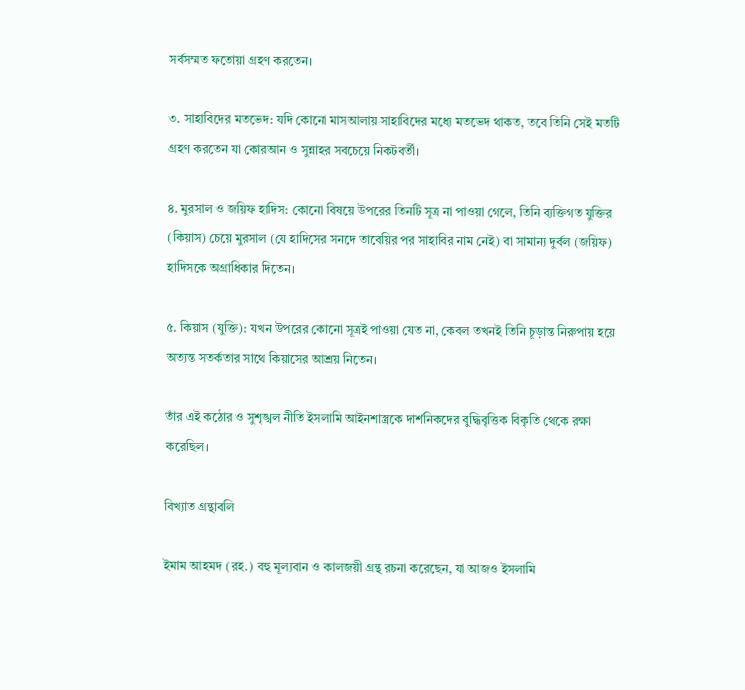সর্বসম্মত ফতোয়া গ্রহণ করতেন।

৩. সাহাবিদের মতভেদ: যদি কোনো মাসআলায় সাহাবিদের মধ্যে মতভেদ থাকত, তবে তিনি সেই মতটি গ্রহণ করতেন যা কোরআন ও সুন্নাহর সবচেয়ে নিকটবর্তী।

৪. মুরসাল ও জয়িফ হাদিস: কোনো বিষয়ে উপরের তিনটি সূত্র না পাওয়া গেলে, তিনি ব্যক্তিগত যুক্তির (কিয়াস) চেয়ে মুরসাল (যে হাদিসের সনদে তাবেয়ির পর সাহাবির নাম নেই) বা সামান্য দুর্বল (জয়িফ) হাদিসকে অগ্রাধিকার দিতেন।

৫. কিয়াস (যুক্তি): যখন উপরের কোনো সূত্রই পাওয়া যেত না, কেবল তখনই তিনি চূড়ান্ত নিরুপায় হয়ে অত্যন্ত সতর্কতার সাথে কিয়াসের আশ্রয় নিতেন।

তাঁর এই কঠোর ও সুশৃঙ্খল নীতি ইসলামি আইনশাস্ত্রকে দার্শনিকদের বুদ্ধিবৃত্তিক বিকৃতি থেকে রক্ষা করেছিল।

বিখ্যাত গ্রন্থাবলি

ইমাম আহমদ (রহ.) বহু মূল্যবান ও কালজয়ী গ্রন্থ রচনা করেছেন, যা আজও ইসলামি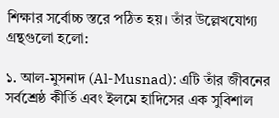শিক্ষার সর্বোচ্চ স্তরে পঠিত হয়। তাঁর উল্লেখযোগ্য গ্রন্থগুলো হলো:

১. আল-মুসনাদ (Al-Musnad): এটি তাঁর জীবনের সর্বশ্রেষ্ঠ কীর্তি এবং ইলমে হাদিসের এক সুবিশাল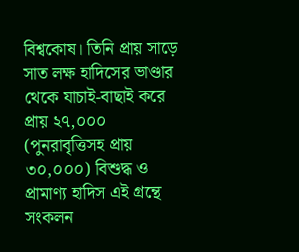বিশ্বকোষ। তিনি প্রায় সাড়ে সাত লক্ষ হাদিসের ভাণ্ডার থেকে যাচাই-বাছাই করে প্রায় ২৭,০০০ (পুনরাবৃত্তিসহ প্রায় ৩০,০০০) বিশুদ্ধ ও প্রামাণ্য হাদিস এই গ্রন্থে সংকলন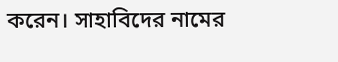করেন। সাহাবিদের নামের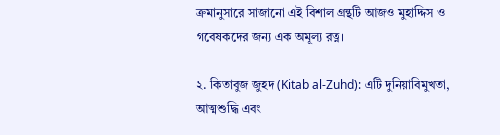ক্রমানুসারে সাজানো এই বিশাল গ্রন্থটি আজও মুহাদ্দিস ও গবেষকদের জন্য এক অমূল্য রত্ন।

২. কিতাবুজ জুহদ (Kitab al-Zuhd): এটি দুনিয়াবিমুখতা, আত্মশুদ্ধি এবং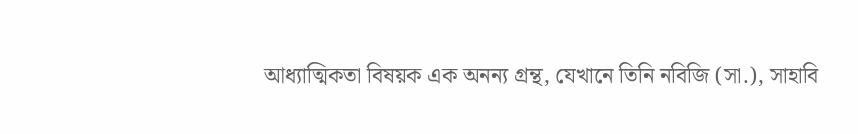আধ্যাত্মিকতা বিষয়ক এক অনন্য গ্রন্থ, যেখানে তিনি নবিজি (সা.), সাহাবি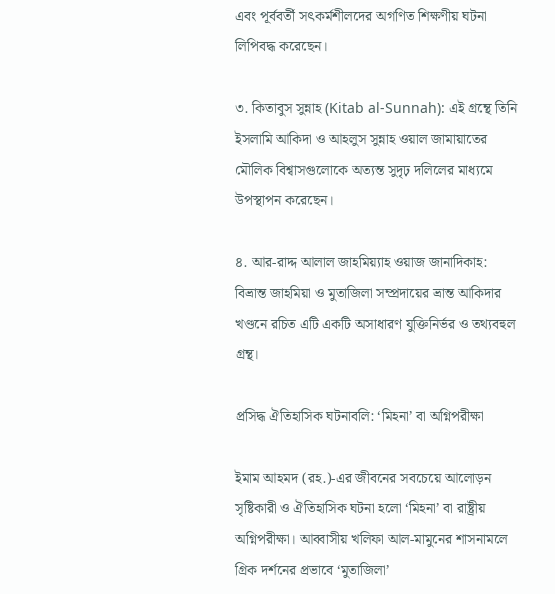এবং পূর্ববর্তী সৎকর্মশীলদের অগণিত শিক্ষণীয় ঘটনা লিপিবদ্ধ করেছেন।

৩. কিতাবুস সুন্নাহ (Kitab al-Sunnah): এই গ্রন্থে তিনি ইসলামি আকিদা ও আহলুস সুন্নাহ ওয়াল জামায়াতের মৌলিক বিশ্বাসগুলোকে অত্যন্ত সুদৃঢ় দলিলের মাধ্যমে উপস্থাপন করেছেন।

৪. আর-রাদ্দ আলাল জাহমিয়্যাহ ওয়াজ জানাদিকাহ: বিভ্রান্ত জাহমিয়া ও মুতাজিলা সম্প্রদায়ের ভ্রান্ত আকিদার খণ্ডনে রচিত এটি একটি অসাধারণ যুক্তিনির্ভর ও তথ্যবহুল গ্রন্থ।

প্রসিদ্ধ ঐতিহাসিক ঘটনাবলি: ‘মিহনা’ বা অগ্নিপরীক্ষা

ইমাম আহমদ (রহ.)-এর জীবনের সবচেয়ে আলোড়ন সৃষ্টিকারী ও ঐতিহাসিক ঘটনা হলো ‘মিহনা’ বা রাষ্ট্রীয় অগ্নিপরীক্ষা। আব্বাসীয় খলিফা আল-মামুনের শাসনামলে গ্রিক দর্শনের প্রভাবে ‘মুতাজিলা’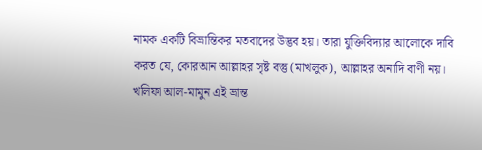নামক একটি বিভ্রান্তিকর মতবাদের উদ্ভব হয়। তারা যুক্তিবিদ্যার আলোকে দাবি করত যে, কোরআন আল্লাহর সৃষ্ট বস্তু (মাখলুক), আল্লাহর অনাদি বাণী নয়। খলিফা আল-মামুন এই ভ্রান্ত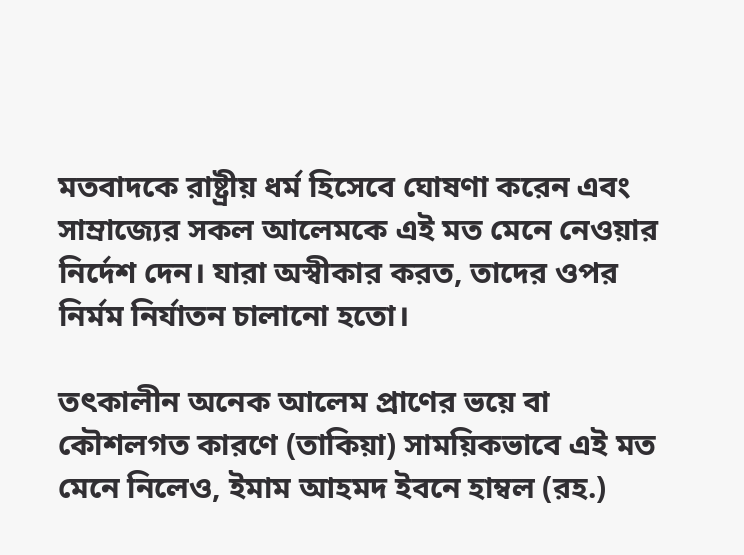মতবাদকে রাষ্ট্রীয় ধর্ম হিসেবে ঘোষণা করেন এবং সাম্রাজ্যের সকল আলেমকে এই মত মেনে নেওয়ার নির্দেশ দেন। যারা অস্বীকার করত, তাদের ওপর নির্মম নির্যাতন চালানো হতো।

তৎকালীন অনেক আলেম প্রাণের ভয়ে বা কৌশলগত কারণে (তাকিয়া) সাময়িকভাবে এই মত মেনে নিলেও, ইমাম আহমদ ইবনে হাম্বল (রহ.)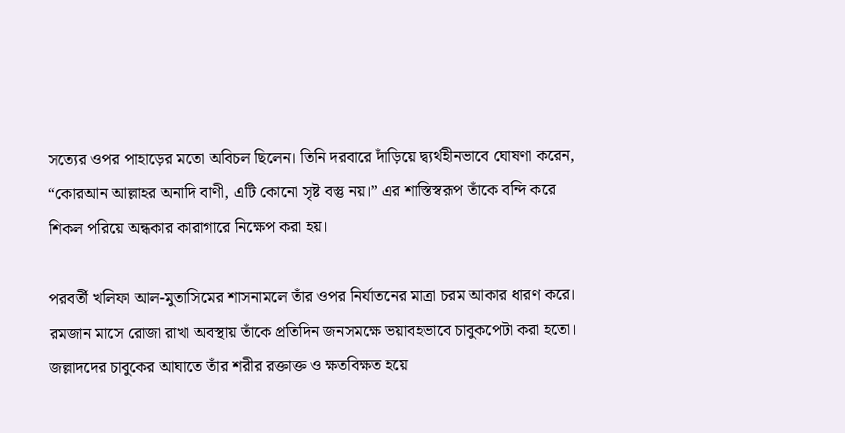সত্যের ওপর পাহাড়ের মতো অবিচল ছিলেন। তিনি দরবারে দাঁড়িয়ে দ্ব্যর্থহীনভাবে ঘোষণা করেন, “কোরআন আল্লাহর অনাদি বাণী, এটি কোনো সৃষ্ট বস্তু নয়।” এর শাস্তিস্বরূপ তাঁকে বন্দি করে শিকল পরিয়ে অন্ধকার কারাগারে নিক্ষেপ করা হয়।

পরবর্তী খলিফা আল-মুতাসিমের শাসনামলে তাঁর ওপর নির্যাতনের মাত্রা চরম আকার ধারণ করে। রমজান মাসে রোজা রাখা অবস্থায় তাঁকে প্রতিদিন জনসমক্ষে ভয়াবহভাবে চাবুকপেটা করা হতো। জল্লাদদের চাবুকের আঘাতে তাঁর শরীর রক্তাক্ত ও ক্ষতবিক্ষত হয়ে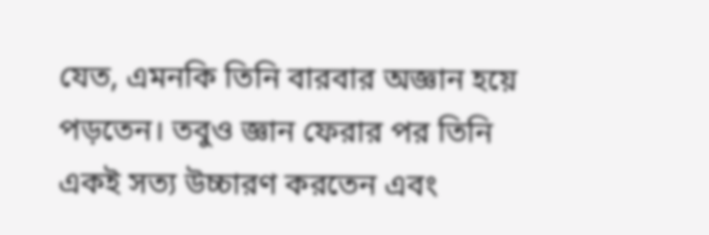যেত, এমনকি তিনি বারবার অজ্ঞান হয়ে পড়তেন। তবুও জ্ঞান ফেরার পর তিনি একই সত্য উচ্চারণ করতেন এবং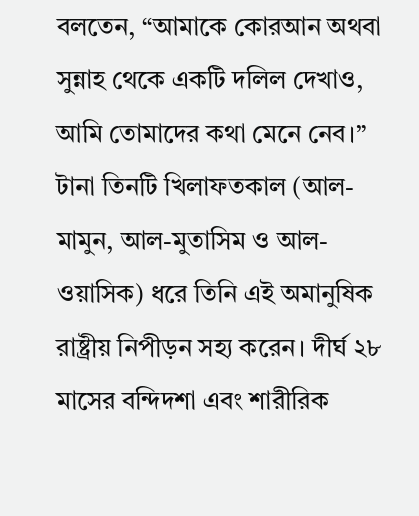বলতেন, “আমাকে কোরআন অথবা সুন্নাহ থেকে একটি দলিল দেখাও, আমি তোমাদের কথা মেনে নেব।” টানা তিনটি খিলাফতকাল (আল-মামুন, আল-মুতাসিম ও আল-ওয়াসিক) ধরে তিনি এই অমানুষিক রাষ্ট্রীয় নিপীড়ন সহ্য করেন। দীর্ঘ ২৮ মাসের বন্দিদশা এবং শারীরিক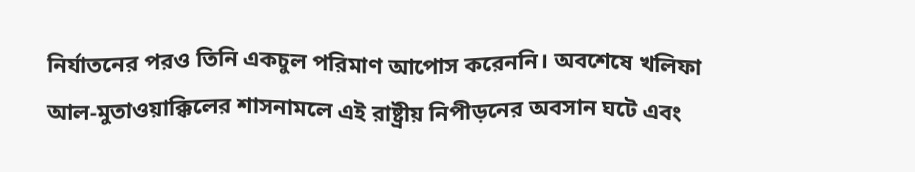নির্যাতনের পরও তিনি একচুল পরিমাণ আপোস করেননি। অবশেষে খলিফা আল-মুতাওয়াক্কিলের শাসনামলে এই রাষ্ট্রীয় নিপীড়নের অবসান ঘটে এবং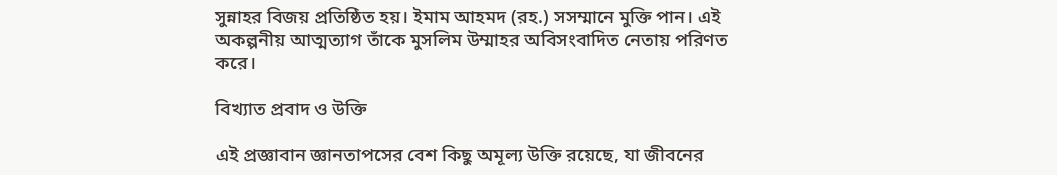সুন্নাহর বিজয় প্রতিষ্ঠিত হয়। ইমাম আহমদ (রহ.) সসম্মানে মুক্তি পান। এই অকল্পনীয় আত্মত্যাগ তাঁকে মুসলিম উম্মাহর অবিসংবাদিত নেতায় পরিণত করে।

বিখ্যাত প্রবাদ ও উক্তি

এই প্রজ্ঞাবান জ্ঞানতাপসের বেশ কিছু অমূল্য উক্তি রয়েছে, যা জীবনের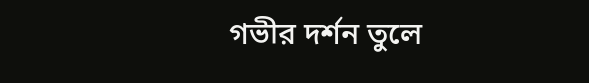গভীর দর্শন তুলে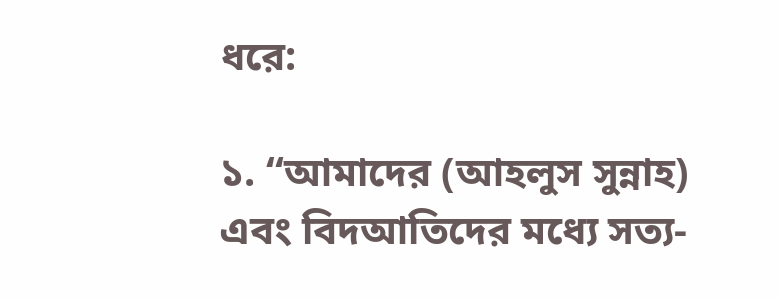ধরে:

১. “আমাদের (আহলুস সুন্নাহ) এবং বিদআতিদের মধ্যে সত্য-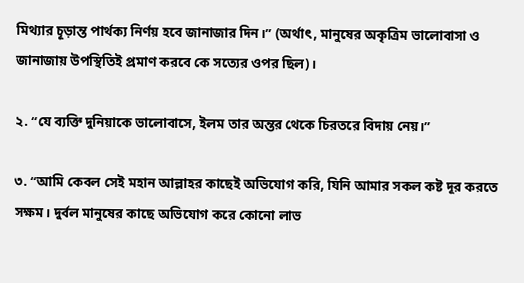মিথ্যার চূড়ান্ত পার্থক্য নির্ণয় হবে জানাজার দিন।” (অর্থাৎ, মানুষের অকৃত্রিম ভালোবাসা ও জানাজায় উপস্থিতিই প্রমাণ করবে কে সত্যের ওপর ছিল)।

২. “যে ব্যক্তি দুনিয়াকে ভালোবাসে, ইলম তার অন্তর থেকে চিরতরে বিদায় নেয়।”

৩. “আমি কেবল সেই মহান আল্লাহর কাছেই অভিযোগ করি, যিনি আমার সকল কষ্ট দূর করতে সক্ষম। দুর্বল মানুষের কাছে অভিযোগ করে কোনো লাভ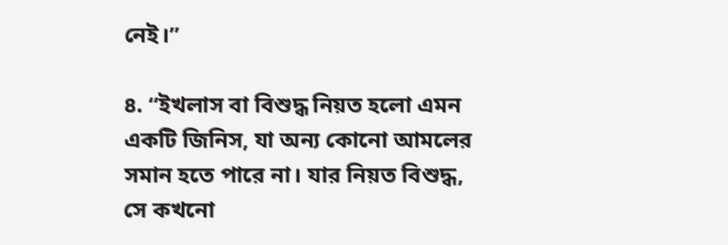নেই।”

৪. “ইখলাস বা বিশুদ্ধ নিয়ত হলো এমন একটি জিনিস, যা অন্য কোনো আমলের সমান হতে পারে না। যার নিয়ত বিশুদ্ধ, সে কখনো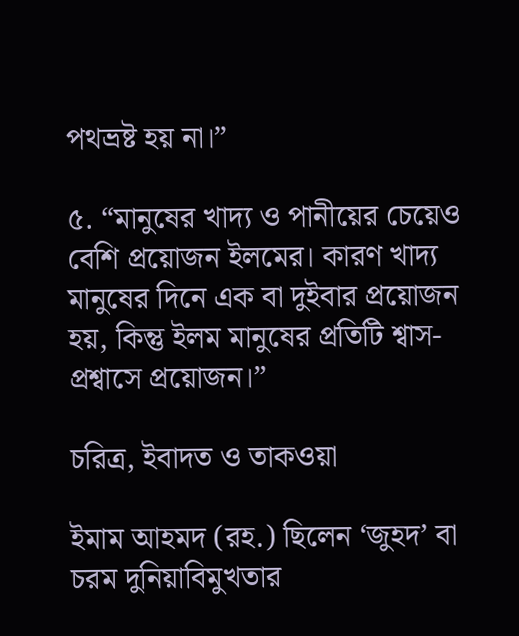পথভ্রষ্ট হয় না।”

৫. “মানুষের খাদ্য ও পানীয়ের চেয়েও বেশি প্রয়োজন ইলমের। কারণ খাদ্য মানুষের দিনে এক বা দুইবার প্রয়োজন হয়, কিন্তু ইলম মানুষের প্রতিটি শ্বাস-প্রশ্বাসে প্রয়োজন।”

চরিত্র, ইবাদত ও তাকওয়া

ইমাম আহমদ (রহ.) ছিলেন ‘জুহদ’ বা চরম দুনিয়াবিমুখতার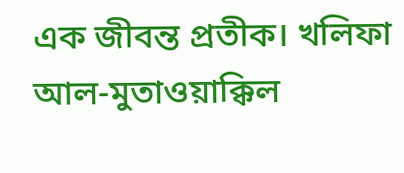এক জীবন্ত প্রতীক। খলিফা আল-মুতাওয়াক্কিল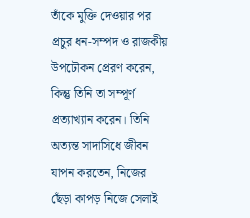তাঁকে মুক্তি দেওয়ার পর প্রচুর ধন-সম্পদ ও রাজকীয় উপঢৌকন প্রেরণ করেন, কিন্তু তিনি তা সম্পূর্ণ প্রত্যাখ্যান করেন। তিনি অত্যন্ত সাদাসিধে জীবন যাপন করতেন, নিজের ছেঁড়া কাপড় নিজে সেলাই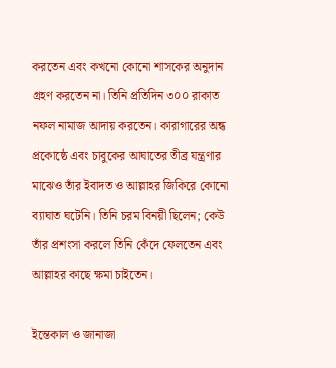করতেন এবং কখনো কোনো শাসকের অনুদান গ্রহণ করতেন না। তিনি প্রতিদিন ৩০০ রাকাত নফল নামাজ আদায় করতেন। কারাগারের অন্ধ প্রকোষ্ঠে এবং চাবুকের আঘাতের তীব্র যন্ত্রণার মাঝেও তাঁর ইবাদত ও আল্লাহর জিকিরে কোনো ব্যাঘাত ঘটেনি। তিনি চরম বিনয়ী ছিলেন; কেউ তাঁর প্রশংসা করলে তিনি কেঁদে ফেলতেন এবং আল্লাহর কাছে ক্ষমা চাইতেন।

ইন্তেকাল ও জানাজা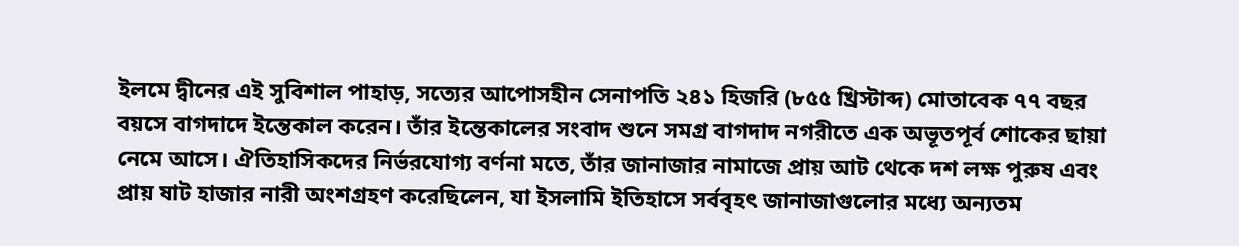ইলমে দ্বীনের এই সুবিশাল পাহাড়, সত্যের আপোসহীন সেনাপতি ২৪১ হিজরি (৮৫৫ খ্রিস্টাব্দ) মোতাবেক ৭৭ বছর বয়সে বাগদাদে ইন্তেকাল করেন। তাঁর ইন্তেকালের সংবাদ শুনে সমগ্র বাগদাদ নগরীতে এক অভূতপূর্ব শোকের ছায়া নেমে আসে। ঐতিহাসিকদের নির্ভরযোগ্য বর্ণনা মতে, তাঁর জানাজার নামাজে প্রায় আট থেকে দশ লক্ষ পুরুষ এবং প্রায় ষাট হাজার নারী অংশগ্রহণ করেছিলেন, যা ইসলামি ইতিহাসে সর্ববৃহৎ জানাজাগুলোর মধ্যে অন্যতম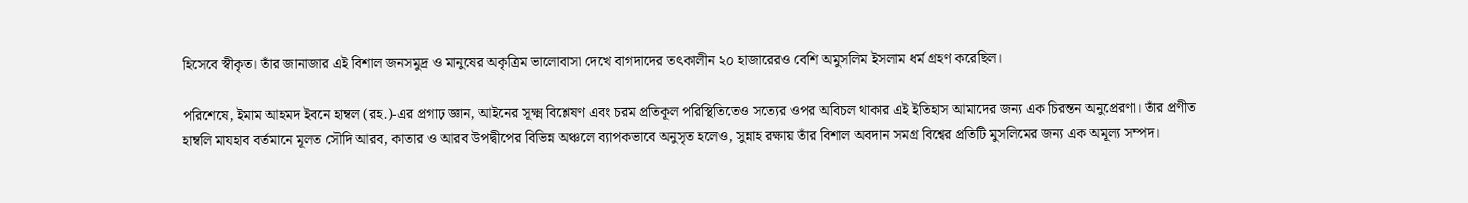হিসেবে স্বীকৃত। তাঁর জানাজার এই বিশাল জনসমুদ্র ও মানুষের অকৃত্রিম ভালোবাসা দেখে বাগদাদের তৎকালীন ২০ হাজারেরও বেশি অমুসলিম ইসলাম ধর্ম গ্রহণ করেছিল।

পরিশেষে, ইমাম আহমদ ইবনে হাম্বল (রহ.)-এর প্রগাঢ় জ্ঞান, আইনের সূক্ষ্ম বিশ্লেষণ এবং চরম প্রতিকূল পরিস্থিতিতেও সত্যের ওপর অবিচল থাকার এই ইতিহাস আমাদের জন্য এক চিরন্তন অনুপ্রেরণা। তাঁর প্রণীত হাম্বলি মাযহাব বর্তমানে মূলত সৌদি আরব, কাতার ও আরব উপদ্বীপের বিভিন্ন অঞ্চলে ব্যাপকভাবে অনুসৃত হলেও, সুন্নাহ রক্ষায় তাঁর বিশাল অবদান সমগ্র বিশ্বের প্রতিটি মুসলিমের জন্য এক অমূল্য সম্পদ।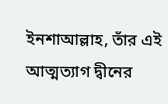ইনশাআল্লাহ, তাঁর এই আত্মত্যাগ দ্বীনের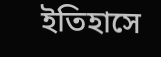ইতিহাসে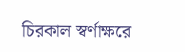চিরকাল স্বর্ণাক্ষরে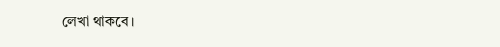লেখা থাকবে।